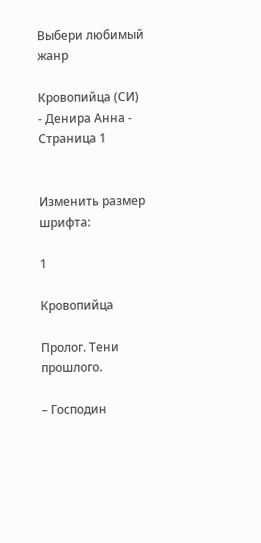Выбери любимый жанр

Кровопийца (СИ) - Денира Анна - Страница 1


Изменить размер шрифта:

1

Кровопийца

Пролог. Тени прошлого.

– Господин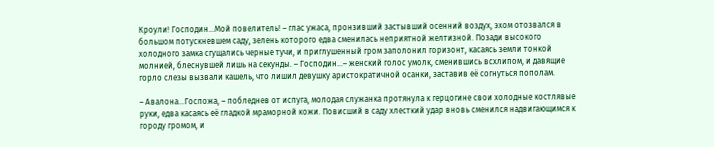Кроули! Господин…Мой повелитель! – глас ужаса, пронзивший застывший осенний воздух, эхом отозвался в большом потускневшем саду, зелень которого едва сменилась неприятной желтизной. Позади высокого холодного замка сгущались черные тучи, и приглушенный гром заполонил горизонт, касаясь земли тонкой молнией, блеснувшей лишь на секунды. – Господин…– женский голос умолк, сменившись всхлипом, и давящие горло слезы вызвали кашель, что лишил девушку аристократичной осанки, заставив её согнуться пополам.

– Авалона…Госпожа, – побледнев от испуга, молодая служанка протянула к герцогине свои холодные костлявые руки, едва касаясь её гладкой мраморной кожи. Повисший в саду хлесткий удар вновь сменился надвигающимся к городу громом, и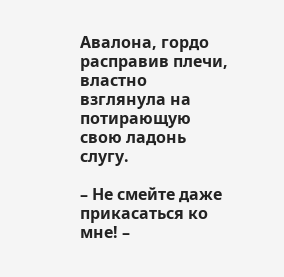Авалона, гордо расправив плечи, властно взглянула на потирающую свою ладонь слугу.

– Не смейте даже прикасаться ко мне! –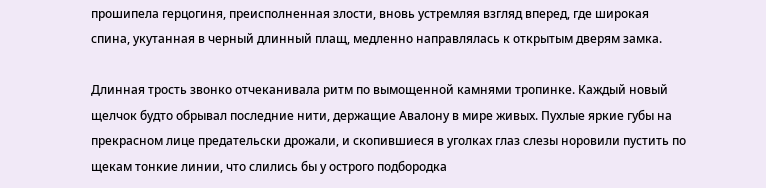прошипела герцогиня, преисполненная злости, вновь устремляя взгляд вперед, где широкая спина, укутанная в черный длинный плащ, медленно направлялась к открытым дверям замка.

Длинная трость звонко отчеканивала ритм по вымощенной камнями тропинке. Каждый новый щелчок будто обрывал последние нити, держащие Авалону в мире живых. Пухлые яркие губы на прекрасном лице предательски дрожали, и скопившиеся в уголках глаз слезы норовили пустить по щекам тонкие линии, что слились бы у острого подбородка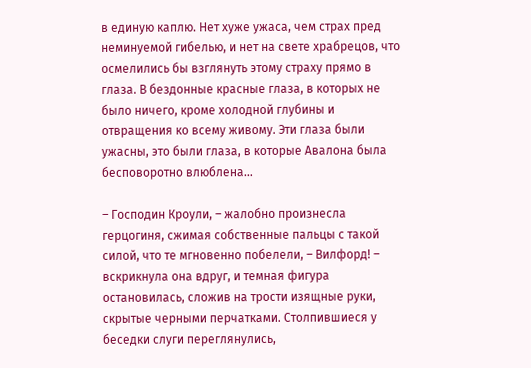в единую каплю. Нет хуже ужаса, чем страх пред неминуемой гибелью, и нет на свете храбрецов, что осмелились бы взглянуть этому страху прямо в глаза. В бездонные красные глаза, в которых не было ничего, кроме холодной глубины и отвращения ко всему живому. Эти глаза были ужасны, это были глаза, в которые Авалона была бесповоротно влюблена…

– Господин Кроули, – жалобно произнесла герцогиня, сжимая собственные пальцы с такой силой, что те мгновенно побелели, – Вилфорд! – вскрикнула она вдруг, и темная фигура остановилась, сложив на трости изящные руки, скрытые черными перчатками. Столпившиеся у беседки слуги переглянулись,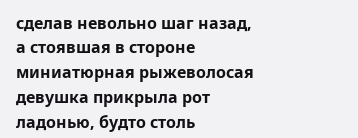сделав невольно шаг назад, а стоявшая в стороне миниатюрная рыжеволосая девушка прикрыла рот ладонью, будто столь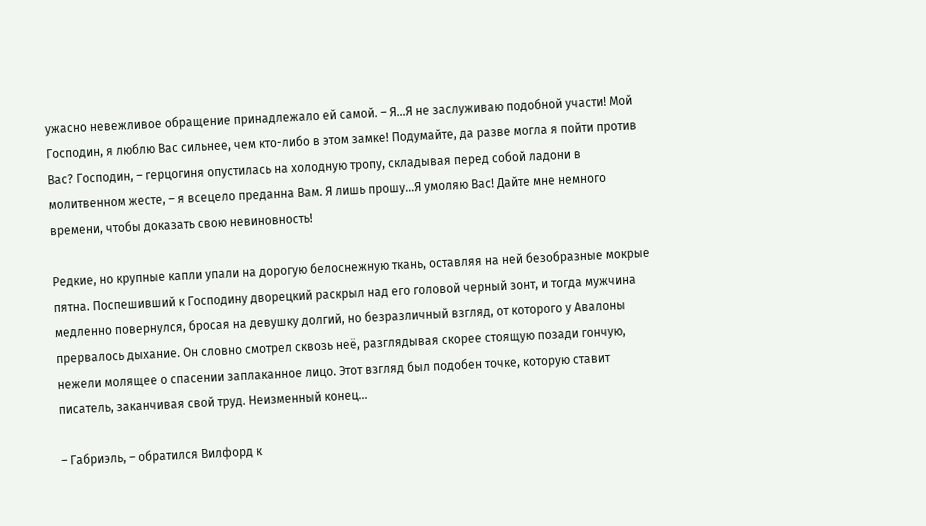ужасно невежливое обращение принадлежало ей самой. – Я…Я не заслуживаю подобной участи! Мой Господин, я люблю Вас сильнее, чем кто-либо в этом замке! Подумайте, да разве могла я пойти против Вас? Господин, – герцогиня опустилась на холодную тропу, складывая перед собой ладони в молитвенном жесте, – я всецело преданна Вам. Я лишь прошу…Я умоляю Вас! Дайте мне немного времени, чтобы доказать свою невиновность!

Редкие, но крупные капли упали на дорогую белоснежную ткань, оставляя на ней безобразные мокрые пятна. Поспешивший к Господину дворецкий раскрыл над его головой черный зонт, и тогда мужчина медленно повернулся, бросая на девушку долгий, но безразличный взгляд, от которого у Авалоны прервалось дыхание. Он словно смотрел сквозь неё, разглядывая скорее стоящую позади гончую, нежели молящее о спасении заплаканное лицо. Этот взгляд был подобен точке, которую ставит писатель, заканчивая свой труд. Неизменный конец…

– Габриэль, – обратился Вилфорд к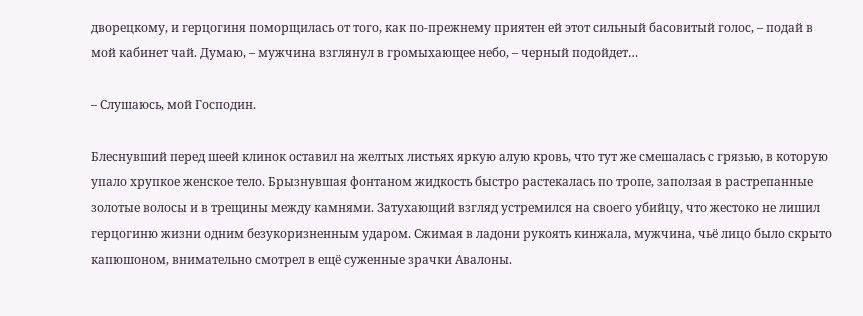дворецкому, и герцогиня поморщилась от того, как по-прежнему приятен ей этот сильный басовитый голос, – подай в мой кабинет чай. Думаю, – мужчина взглянул в громыхающее небо, – черный подойдет…

– Слушаюсь, мой Господин.

Блеснувший перед шеей клинок оставил на желтых листьях яркую алую кровь, что тут же смешалась с грязью, в которую упало хрупкое женское тело. Брызнувшая фонтаном жидкость быстро растекалась по тропе, заползая в растрепанные золотые волосы и в трещины между камнями. Затухающий взгляд устремился на своего убийцу, что жестоко не лишил герцогиню жизни одним безукоризненным ударом. Сжимая в ладони рукоять кинжала, мужчина, чьё лицо было скрыто капюшоном, внимательно смотрел в ещё суженные зрачки Авалоны.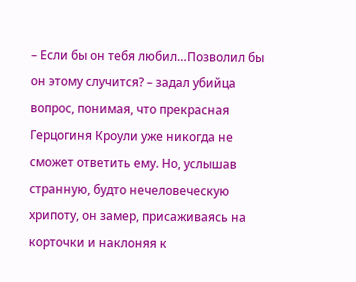– Если бы он тебя любил…Позволил бы он этому случится? – задал убийца вопрос, понимая, что прекрасная Герцогиня Кроули уже никогда не сможет ответить ему. Но, услышав странную, будто нечеловеческую хрипоту, он замер, присаживаясь на корточки и наклоняя к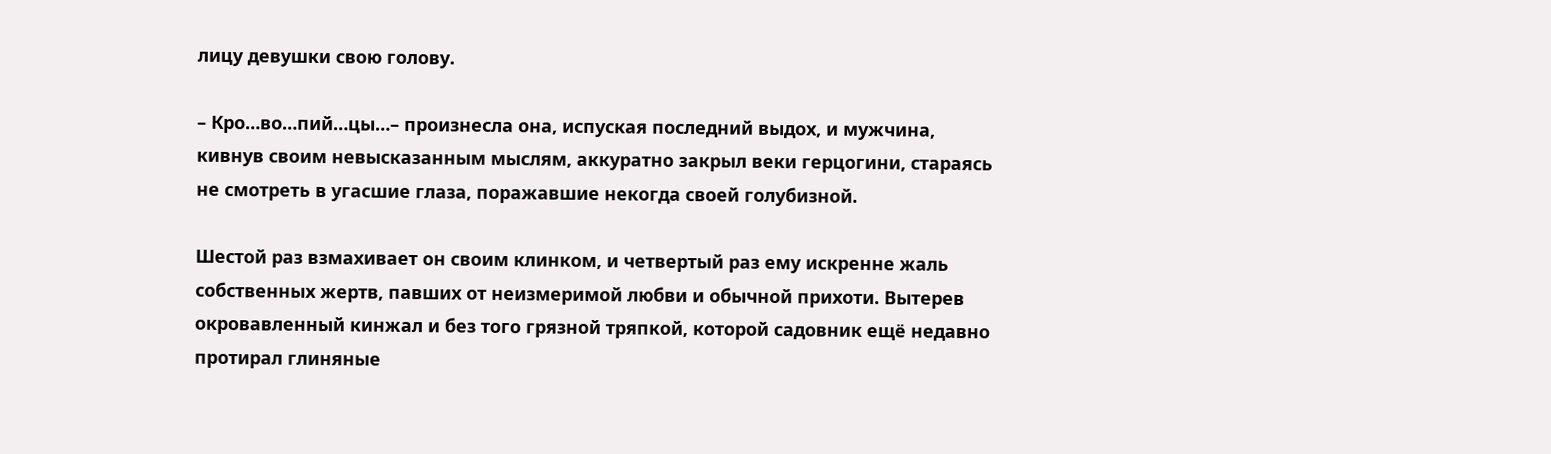лицу девушки свою голову.

– Кро…во…пий…цы…– произнесла она, испуская последний выдох, и мужчина, кивнув своим невысказанным мыслям, аккуратно закрыл веки герцогини, стараясь не смотреть в угасшие глаза, поражавшие некогда своей голубизной.

Шестой раз взмахивает он своим клинком, и четвертый раз ему искренне жаль собственных жертв, павших от неизмеримой любви и обычной прихоти. Вытерев окровавленный кинжал и без того грязной тряпкой, которой садовник ещё недавно протирал глиняные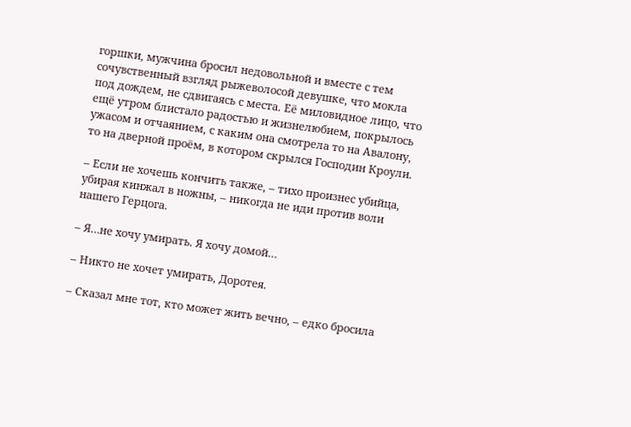горшки, мужчина бросил недовольной и вместе с тем сочувственный взгляд рыжеволосой девушке, что мокла под дождем, не сдвигаясь с места. Её миловидное лицо, что ещё утром блистало радостью и жизнелюбием, покрылось ужасом и отчаянием, с каким она смотрела то на Авалону, то на дверной проём, в котором скрылся Господин Кроули.

– Если не хочешь кончить также, – тихо произнес убийца, убирая кинжал в ножны, – никогда не иди против воли нашего Герцога.

– Я…не хочу умирать. Я хочу домой…

– Никто не хочет умирать, Доротея.

– Сказал мне тот, кто может жить вечно, – едко бросила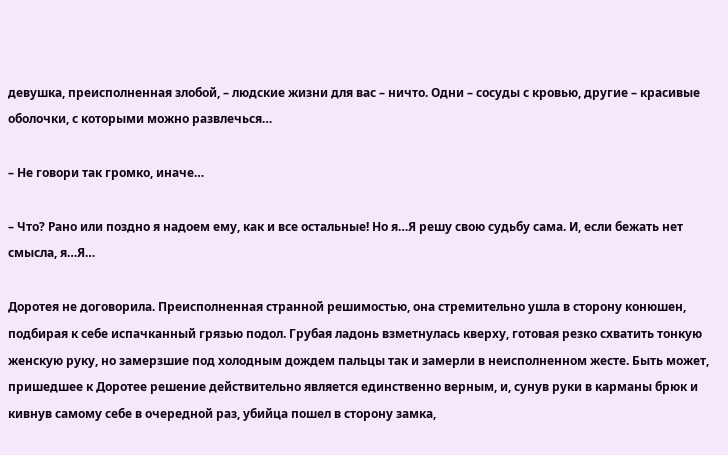девушка, преисполненная злобой, – людские жизни для вас – ничто. Одни – сосуды с кровью, другие – красивые оболочки, с которыми можно развлечься…

– Не говори так громко, иначе…

– Что? Рано или поздно я надоем ему, как и все остальные! Но я…Я решу свою судьбу сама. И, если бежать нет смысла, я…Я…

Доротея не договорила. Преисполненная странной решимостью, она стремительно ушла в сторону конюшен, подбирая к себе испачканный грязью подол. Грубая ладонь взметнулась кверху, готовая резко схватить тонкую женскую руку, но замерзшие под холодным дождем пальцы так и замерли в неисполненном жесте. Быть может, пришедшее к Доротее решение действительно является единственно верным, и, сунув руки в карманы брюк и кивнув самому себе в очередной раз, убийца пошел в сторону замка,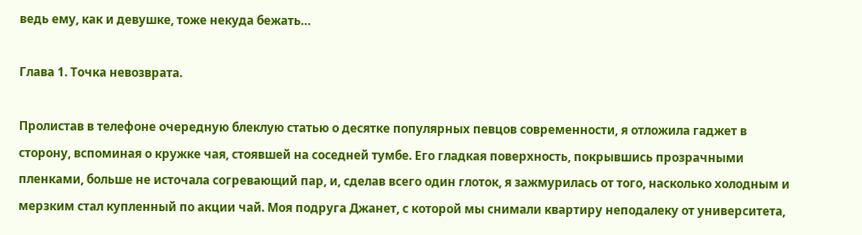ведь ему, как и девушке, тоже некуда бежать…

Глава 1. Точка невозврата.

Пролистав в телефоне очередную блеклую статью о десятке популярных певцов современности, я отложила гаджет в сторону, вспоминая о кружке чая, стоявшей на соседней тумбе. Его гладкая поверхность, покрывшись прозрачными пленками, больше не источала согревающий пар, и, сделав всего один глоток, я зажмурилась от того, насколько холодным и мерзким стал купленный по акции чай. Моя подруга Джанет, с которой мы снимали квартиру неподалеку от университета,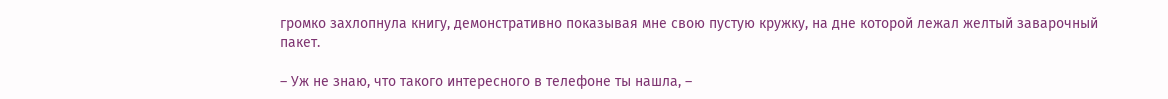громко захлопнула книгу, демонстративно показывая мне свою пустую кружку, на дне которой лежал желтый заварочный пакет.

– Уж не знаю, что такого интересного в телефоне ты нашла, –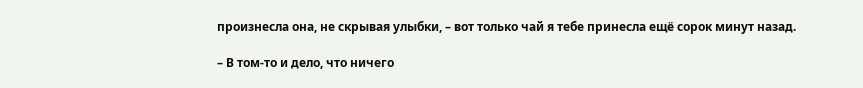произнесла она, не скрывая улыбки, – вот только чай я тебе принесла ещё сорок минут назад.

– В том-то и дело, что ничего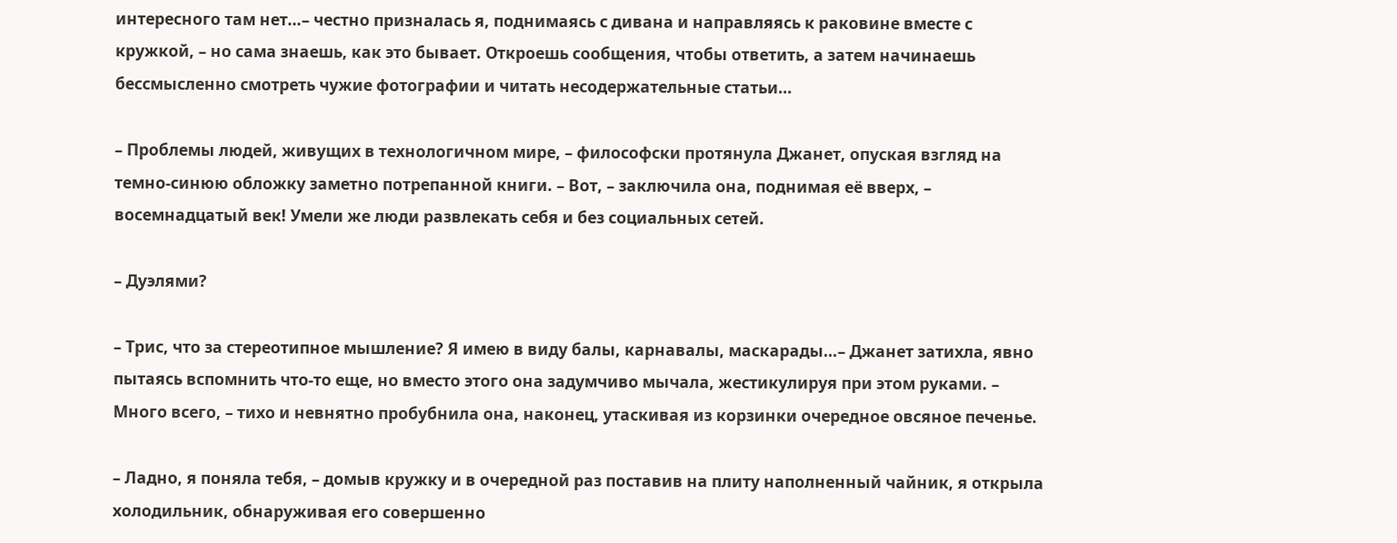интересного там нет…– честно призналась я, поднимаясь с дивана и направляясь к раковине вместе с кружкой, – но сама знаешь, как это бывает. Откроешь сообщения, чтобы ответить, а затем начинаешь бессмысленно смотреть чужие фотографии и читать несодержательные статьи…

– Проблемы людей, живущих в технологичном мире, – философски протянула Джанет, опуская взгляд на темно-синюю обложку заметно потрепанной книги. – Вот, – заключила она, поднимая её вверх, – восемнадцатый век! Умели же люди развлекать себя и без социальных сетей.

– Дуэлями?

– Трис, что за стереотипное мышление? Я имею в виду балы, карнавалы, маскарады…– Джанет затихла, явно пытаясь вспомнить что-то еще, но вместо этого она задумчиво мычала, жестикулируя при этом руками. – Много всего, – тихо и невнятно пробубнила она, наконец, утаскивая из корзинки очередное овсяное печенье.

– Ладно, я поняла тебя, – домыв кружку и в очередной раз поставив на плиту наполненный чайник, я открыла холодильник, обнаруживая его совершенно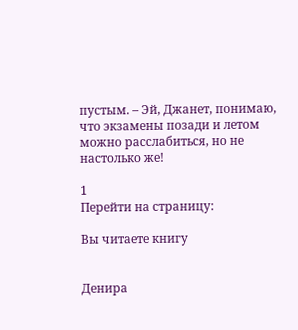пустым. – Эй, Джанет, понимаю, что экзамены позади и летом можно расслабиться, но не настолько же!

1
Перейти на страницу:

Вы читаете книгу


Денира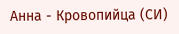Анна - Кровопийца (СИ)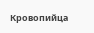Кровопийца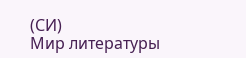(СИ)
Мир литературы